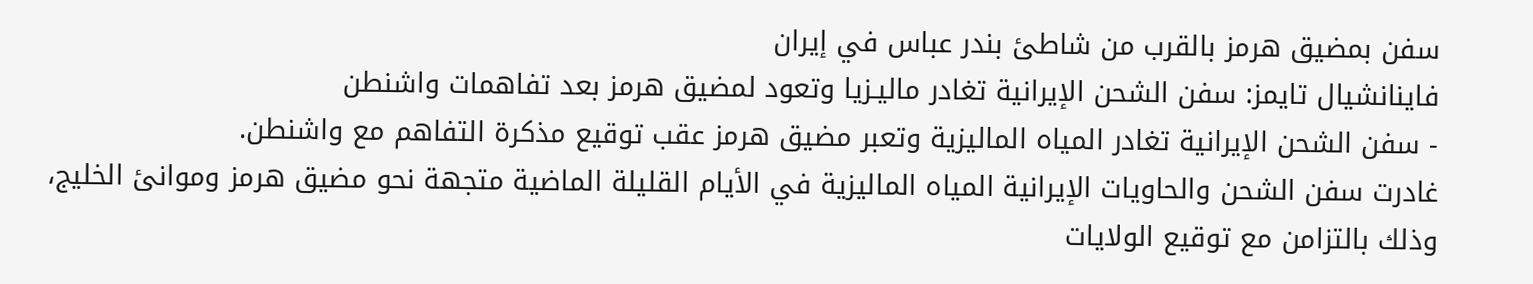سفن بمضيق هرمز بالقرب من شاطئ بندر عباس في إيران
فاينانشيال تايمز: سفن الشحن الإيرانية تغادر ماليـزيا وتعود لمضيق هرمز بعد تفاهمات واشنطن
- سفن الشحن الإيرانية تغادر المياه الماليزية وتعبر مضيق هرمز عقب توقيع مذكرة التفاهم مع واشنطن.
غادرت سفن الشحن والحاويات الإيرانية المياه الماليزية في الأيام القليلة الماضية متجهة نحو مضيق هرمز وموانئ الخليج، وذلك بالتزامن مع توقيع الولايات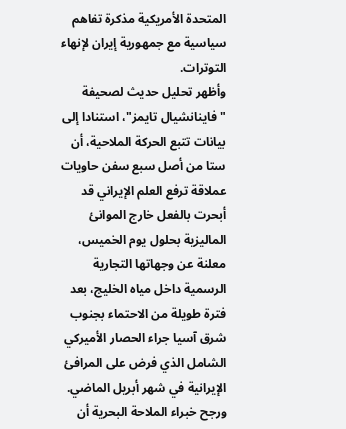المتحدة الأمريكية مذكرة تفاهم سياسية مع جمهورية إيران لإنهاء التوترات.
وأظهر تحليل حديث لصحيفة "فاينانشيال تايمز"، استنادا إلى بيانات تتبع الحركة الملاحية، أن ستا من أصل سبع سفن حاويات عملاقة ترفع العلم الإيراني قد أبحرت بالفعل خارج الموانئ الماليزية بحلول يوم الخميس، معلنة عن وجهاتها التجارية الرسمية داخل مياه الخليج، بعد فترة طويلة من الاحتماء بجنوب شرق آسيا جراء الحصار الأميركي الشامل الذي فرض على المرافئ الإيرانية في شهر أبريل الماضي.
ورجح خبراء الملاحة البحرية أن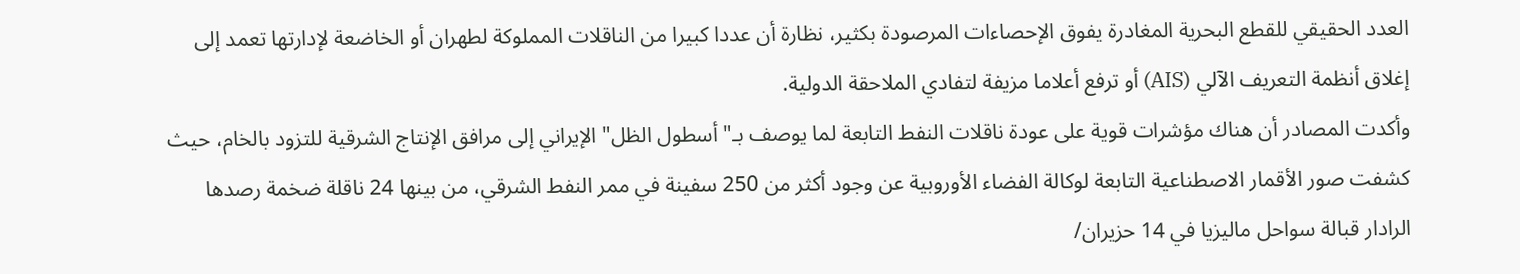العدد الحقيقي للقطع البحرية المغادرة يفوق الإحصاءات المرصودة بكثير، نظارة أن عددا كبيرا من الناقلات المملوكة لطهران أو الخاضعة لإدارتها تعمد إلى إغلاق أنظمة التعريف الآلي (AIS) أو ترفع أعلاما مزيفة لتفادي الملاحقة الدولية.
وأكدت المصادر أن هناك مؤشرات قوية على عودة ناقلات النفط التابعة لما يوصف بـ"أسطول الظل" الإيراني إلى مرافق الإنتاج الشرقية للتزود بالخام، حيث كشفت صور الأقمار الاصطناعية التابعة لوكالة الفضاء الأوروبية عن وجود أكثر من 250 سفينة في ممر النفط الشرقي، من بينها 24 ناقلة ضخمة رصدها الرادار قبالة سواحل ماليزيا في 14 حزيران/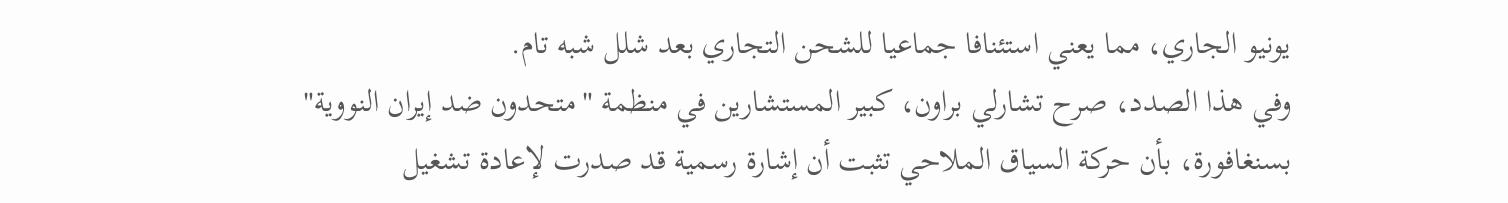يونيو الجاري، مما يعني استئنافا جماعيا للشحن التجاري بعد شلل شبه تام.
وفي هذا الصدد، صرح تشارلي براون، كبير المستشارين في منظمة "متحدون ضد إيران النووية" بسنغافورة، بأن حركة السياق الملاحي تثبت أن إشارة رسمية قد صدرت لإعادة تشغيل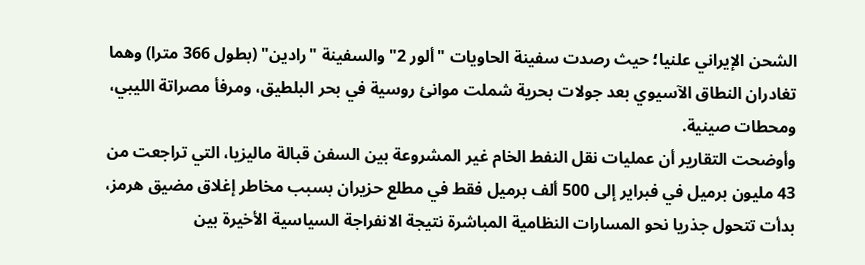الشحن الإيراني علنيا؛ حيث رصدت سفينة الحاويات "ألور 2" والسفينة "رادين" (بطول 366 مترا) وهما تغادران النطاق الآسيوي بعد جولات بحرية شملت موانئ روسية في بحر البلطيق، ومرفأ مصراتة الليبي، ومحطات صينية.
وأوضحت التقارير أن عمليات نقل النفط الخام غير المشروعة بين السفن قبالة ماليزيا، التي تراجعت من 43 مليون برميل في فبراير إلى 500 ألف برميل فقط في مطلع حزيران بسبب مخاطر إغلاق مضيق هرمز، بدأت تتحول جذريا نحو المسارات النظامية المباشرة نتيجة الانفراجة السياسية الأخيرة بين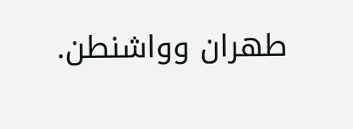طهران وواشنطن.